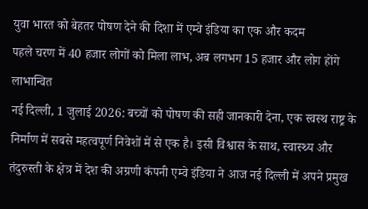युवा भारत को बेहतर पोषण देने की दिशा में एम्वे इंडिया का एक और कदम
पहले चरण में 40 हजार लोगों को मिला लाभ, अब लगभग 15 हजार और लोग होंगे लाभान्वित
नई दिल्ली, 1 जुलाई 2026: बच्चों को पोषण की सही जानकारी देना, एक स्वस्थ राष्ट्र के निर्माण में सबसे महत्वपूर्ण निवेशों में से एक है। इसी विश्वास के साथ, स्वास्थ्य और तंदुरुस्ती के क्षेत्र में देश की अग्रणी कंपनी एम्वे इंडिया ने आज नई दिल्ली में अपने प्रमुख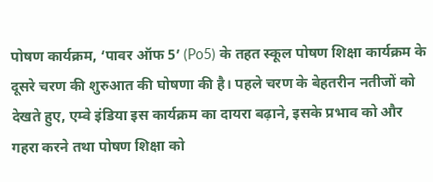पोषण कार्यक्रम, ‘पावर ऑफ 5’ (Po5) के तहत स्कूल पोषण शिक्षा कार्यक्रम के दूसरे चरण की शुरुआत की घोषणा की है। पहले चरण के बेहतरीन नतीजों को देखते हुए, एम्वे इंडिया इस कार्यक्रम का दायरा बढ़ाने, इसके प्रभाव को और गहरा करने तथा पोषण शिक्षा को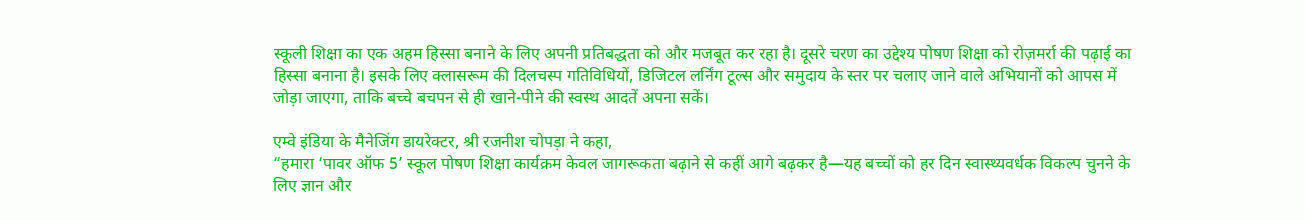स्कूली शिक्षा का एक अहम हिस्सा बनाने के लिए अपनी प्रतिबद्धता को और मजबूत कर रहा है। दूसरे चरण का उद्देश्य पोषण शिक्षा को रोज़मर्रा की पढ़ाई का हिस्सा बनाना है। इसके लिए क्लासरूम की दिलचस्प गतिविधियों, डिजिटल लर्निंग टूल्स और समुदाय के स्तर पर चलाए जाने वाले अभियानों को आपस में जोड़ा जाएगा, ताकि बच्चे बचपन से ही खाने-पीने की स्वस्थ आदतें अपना सकें।

एम्वे इंडिया के मैनेजिंग डायरेक्टर, श्री रजनीश चोपड़ा ने कहा,
“हमारा ‘पावर ऑफ 5’ स्कूल पोषण शिक्षा कार्यक्रम केवल जागरूकता बढ़ाने से कहीं आगे बढ़कर है—यह बच्चों को हर दिन स्वास्थ्यवर्धक विकल्प चुनने के लिए ज्ञान और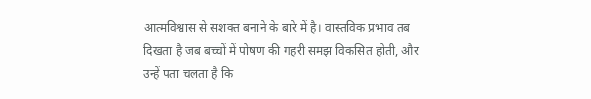आत्मविश्वास से सशक्त बनाने के बारे में है। वास्तविक प्रभाव तब दिखता है जब बच्चों में पोषण की गहरी समझ विकसित होती, और उन्हें पता चलता है कि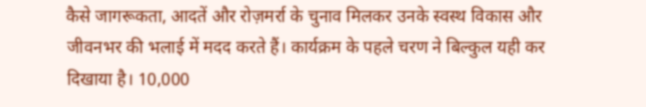कैसे जागरूकता, आदतें और रोज़मर्रा के चुनाव मिलकर उनके स्वस्थ विकास और जीवनभर की भलाई में मदद करते हैं। कार्यक्रम के पहले चरण ने बिल्कुल यही कर दिखाया है। 10,000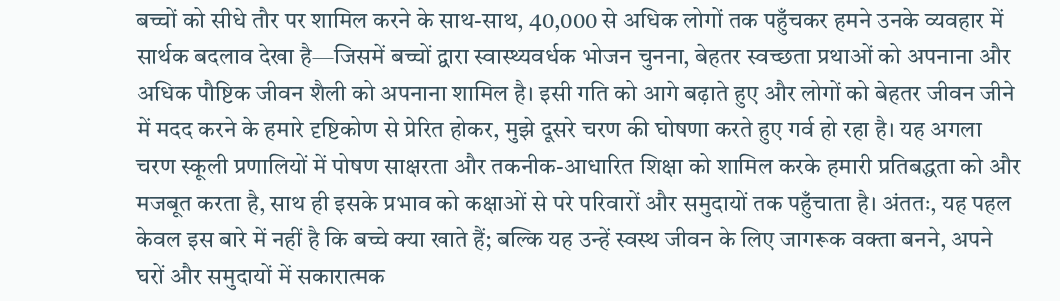बच्चों को सीधे तौर पर शामिल करने के साथ-साथ, 40,000 से अधिक लोगों तक पहुँचकर हमने उनके व्यवहार में सार्थक बदलाव देखा है—जिसमें बच्चों द्वारा स्वास्थ्यवर्धक भोजन चुनना, बेहतर स्वच्छता प्रथाओं को अपनाना और अधिक पौष्टिक जीवन शैली को अपनाना शामिल है। इसी गति को आगे बढ़ाते हुए और लोगों को बेहतर जीवन जीने में मदद करने के हमारे दृष्टिकोण से प्रेरित होकर, मुझे दूसरे चरण की घोषणा करते हुए गर्व हो रहा है। यह अगला चरण स्कूली प्रणालियों में पोषण साक्षरता और तकनीक-आधारित शिक्षा को शामिल करके हमारी प्रतिबद्धता को और मजबूत करता है, साथ ही इसके प्रभाव को कक्षाओं से परे परिवारों और समुदायों तक पहुँचाता है। अंततः, यह पहल केवल इस बारे में नहीं है कि बच्चे क्या खाते हैं; बल्कि यह उन्हें स्वस्थ जीवन के लिए जागरूक वक्ता बनने, अपने घरों और समुदायों में सकारात्मक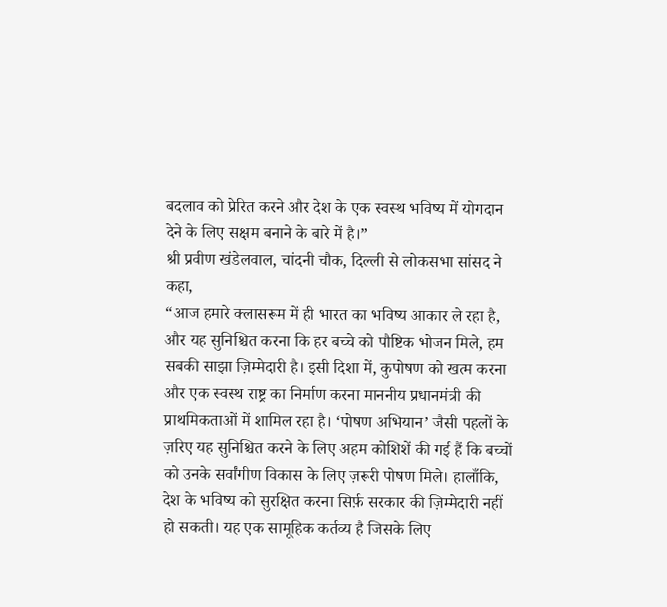बदलाव को प्रेरित करने और देश के एक स्वस्थ भविष्य में योगदान देने के लिए सक्षम बनाने के बारे में है।”
श्री प्रवीण खंडेलवाल, चांदनी चौक, दिल्ली से लोकसभा सांसद ने कहा,
“आज हमारे क्लासरूम में ही भारत का भविष्य आकार ले रहा है, और यह सुनिश्चित करना कि हर बच्चे को पौष्टिक भोजन मिले, हम सबकी साझा ज़िम्मेदारी है। इसी दिशा में, कुपोषण को खत्म करना और एक स्वस्थ राष्ट्र का निर्माण करना माननीय प्रधानमंत्री की प्राथमिकताओं में शामिल रहा है। ‘पोषण अभियान’ जैसी पहलों के ज़रिए यह सुनिश्चित करने के लिए अहम कोशिशें की गई हैं कि बच्चों को उनके सर्वांगीण विकास के लिए ज़रूरी पोषण मिले। हालाँकि, देश के भविष्य को सुरक्षित करना सिर्फ़ सरकार की ज़िम्मेदारी नहीं हो सकती। यह एक सामूहिक कर्तव्य है जिसके लिए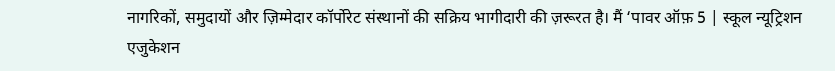नागरिकों, समुदायों और ज़िम्मेदार कॉर्पोरेट संस्थानों की सक्रिय भागीदारी की ज़रूरत है। मैं ‘पावर ऑफ़ 5 | स्कूल न्यूट्रिशन एजुकेशन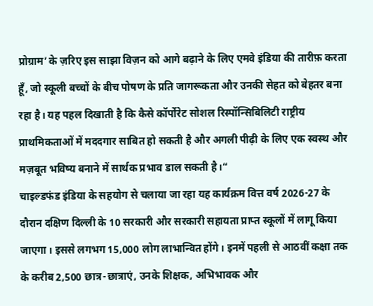प्रोग्राम’ के ज़रिए इस साझा विज़न को आगे बढ़ाने के लिए एमवे इंडिया की तारीफ़ करता हूँ, जो स्कूली बच्चों के बीच पोषण के प्रति जागरूकता और उनकी सेहत को बेहतर बना रहा है। यह पहल दिखाती है कि कैसे कॉर्पोरेट सोशल रिस्पॉन्सिबिलिटी राष्ट्रीय प्राथमिकताओं में मददगार साबित हो सकती है और अगली पीढ़ी के लिए एक स्वस्थ और मज़बूत भविष्य बनाने में सार्थक प्रभाव डाल सकती है।“
चाइल्डफंड इंडिया के सहयोग से चलाया जा रहा यह कार्यक्रम वित्त वर्ष 2026-27 के दौरान दक्षिण दिल्ली के 10 सरकारी और सरकारी सहायता प्राप्त स्कूलों में लागू किया जाएगा। इससे लगभग 15,000 लोग लाभान्वित होंगे। इनमें पहली से आठवीं कक्षा तक के करीब 2,500 छात्र-छात्राएं, उनके शिक्षक, अभिभावक और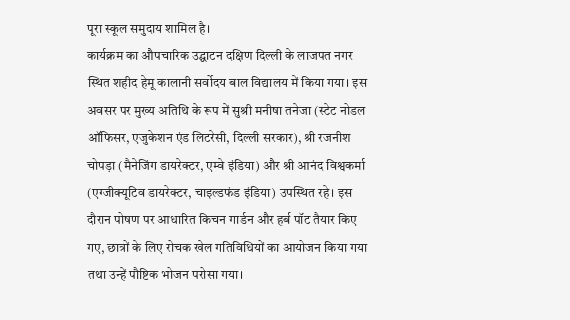पूरा स्कूल समुदाय शामिल है।
कार्यक्रम का औपचारिक उद्घाटन दक्षिण दिल्ली के लाजपत नगर स्थित शहीद हेमू कालानी सर्वोदय बाल विद्यालय में किया गया। इस अवसर पर मुख्य अतिथि के रूप में सुश्री मनीषा तनेजा (स्टेट नोडल ऑफिसर, एजुकेशन एंड लिटरेसी, दिल्ली सरकार), श्री रजनीश चोपड़ा (मैनेजिंग डायरेक्टर, एम्वे इंडिया) और श्री आनंद विश्वकर्मा (एग्जीक्यूटिव डायरेक्टर, चाइल्डफंड इंडिया) उपस्थित रहे। इस दौरान पोषण पर आधारित किचन गार्डन और हर्ब पॉट तैयार किए गए, छात्रों के लिए रोचक खेल गतिविधियों का आयोजन किया गया तथा उन्हें पौष्टिक भोजन परोसा गया।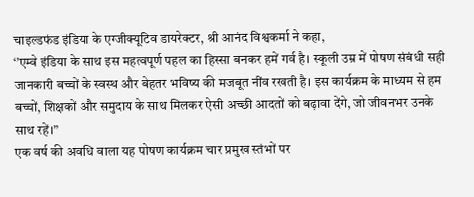चाइल्डफंड इंडिया के एग्जीक्यूटिव डायरेक्टर, श्री आनंद विश्वकर्मा ने कहा,
‘’एम्वे इंडिया के साथ इस महत्वपूर्ण पहल का हिस्सा बनकर हमें गर्व है। स्कूली उम्र में पोषण संबंधी सही जानकारी बच्चों के स्वस्थ और बेहतर भविष्य की मजबूत नींव रखती है। इस कार्यक्रम के माध्यम से हम बच्चों, शिक्षकों और समुदाय के साथ मिलकर ऐसी अच्छी आदतों को बढ़ावा देंगे, जो जीवनभर उनके साथ रहें।”
एक वर्ष की अवधि वाला यह पोषण कार्यक्रम चार प्रमुख स्तंभों पर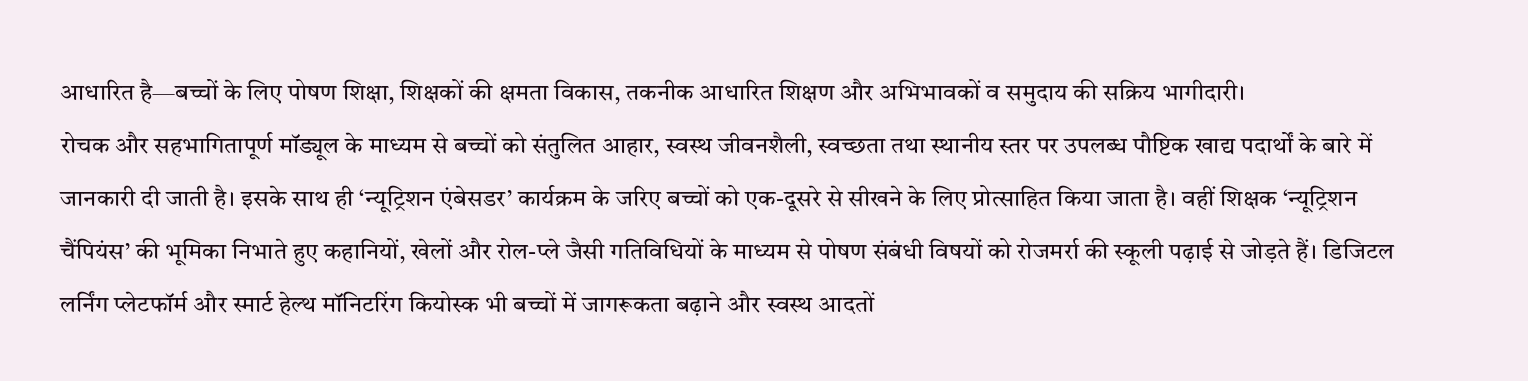आधारित है—बच्चों के लिए पोषण शिक्षा, शिक्षकों की क्षमता विकास, तकनीक आधारित शिक्षण और अभिभावकों व समुदाय की सक्रिय भागीदारी।
रोचक और सहभागितापूर्ण मॉड्यूल के माध्यम से बच्चों को संतुलित आहार, स्वस्थ जीवनशैली, स्वच्छता तथा स्थानीय स्तर पर उपलब्ध पौष्टिक खाद्य पदार्थों के बारे में जानकारी दी जाती है। इसके साथ ही ‘न्यूट्रिशन एंबेसडर’ कार्यक्रम के जरिए बच्चों को एक-दूसरे से सीखने के लिए प्रोत्साहित किया जाता है। वहीं शिक्षक ‘न्यूट्रिशन चैंपियंस’ की भूमिका निभाते हुए कहानियों, खेलों और रोल-प्ले जैसी गतिविधियों के माध्यम से पोषण संबंधी विषयों को रोजमर्रा की स्कूली पढ़ाई से जोड़ते हैं। डिजिटल लर्निंग प्लेटफॉर्म और स्मार्ट हेल्थ मॉनिटरिंग कियोस्क भी बच्चों में जागरूकता बढ़ाने और स्वस्थ आदतों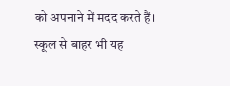को अपनाने में मदद करते हैं। स्कूल से बाहर भी यह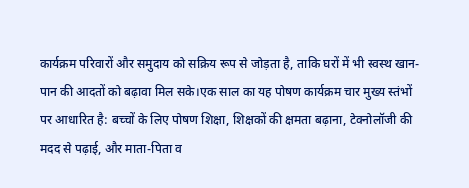कार्यक्रम परिवारों और समुदाय को सक्रिय रूप से जोड़ता है, ताकि घरों में भी स्वस्थ खान-पान की आदतों को बढ़ावा मिल सके।एक साल का यह पोषण कार्यक्रम चार मुख्य स्तंभों पर आधारित है: बच्चों के लिए पोषण शिक्षा, शिक्षकों की क्षमता बढ़ाना, टेक्नोलॉजी की मदद से पढ़ाई, और माता-पिता व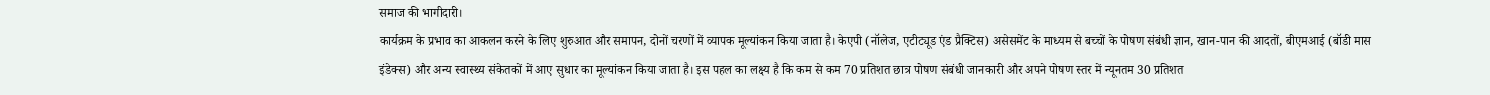समाज की भागीदारी।
कार्यक्रम के प्रभाव का आकलन करने के लिए शुरुआत और समापन, दोनों चरणों में व्यापक मूल्यांकन किया जाता है। केएपी (नॉलेज, एटीट्यूड एंड प्रैक्टिस) असेसमेंट के माध्यम से बच्चों के पोषण संबंधी ज्ञान, खान-पान की आदतों, बीएमआई (बॉडी मास इंडेक्स) और अन्य स्वास्थ्य संकेतकों में आए सुधार का मूल्यांकन किया जाता है। इस पहल का लक्ष्य है कि कम से कम 70 प्रतिशत छात्र पोषण संबंधी जानकारी और अपने पोषण स्तर में न्यूनतम 30 प्रतिशत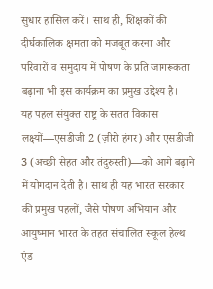सुधार हासिल करें। साथ ही, शिक्षकों की दीर्घकालिक क्षमता को मजबूत करना और परिवारों व समुदाय में पोषण के प्रति जागरूकता बढ़ाना भी इस कार्यक्रम का प्रमुख उद्देश्य है।
यह पहल संयुक्त राष्ट्र के सतत विकास लक्ष्यों—एसडीजी 2 (ज़ीरो हंगर) और एसडीजी 3 (अच्छी सेहत और तंदुरुस्ती)—को आगे बढ़ाने में योगदान देती है। साथ ही यह भारत सरकार की प्रमुख पहलों, जैसे पोषण अभियान और आयुष्मान भारत के तहत संचालित स्कूल हेल्थ एंड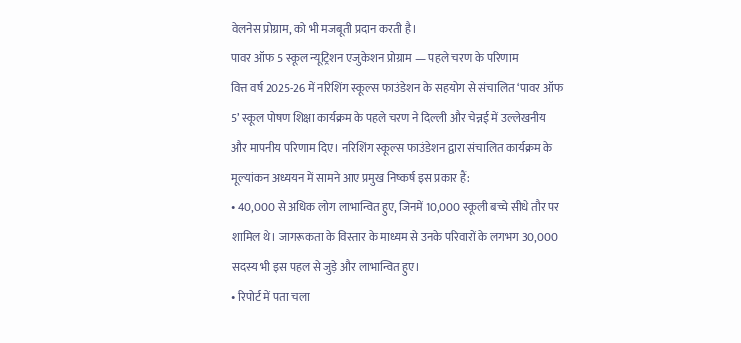वेलनेस प्रोग्राम, को भी मजबूती प्रदान करती है।
पावर ऑफ 5 स्कूल न्यूट्रिशन एजुकेशन प्रोग्राम — पहले चरण के परिणाम
वित्त वर्ष 2025-26 में नरिशिंग स्कूल्स फाउंडेशन के सहयोग से संचालित ‘पावर ऑफ 5’ स्कूल पोषण शिक्षा कार्यक्रम के पहले चरण ने दिल्ली और चेन्नई में उल्लेखनीय और मापनीय परिणाम दिए। नरिशिंग स्कूल्स फाउंडेशन द्वारा संचालित कार्यक्रम के मूल्यांकन अध्ययन में सामने आए प्रमुख निष्कर्ष इस प्रकार हैं:
• 40,000 से अधिक लोग लाभान्वित हुए, जिनमें 10,000 स्कूली बच्चे सीधे तौर पर शामिल थे। जागरूकता के विस्तार के माध्यम से उनके परिवारों के लगभग 30,000 सदस्य भी इस पहल से जुड़े और लाभान्वित हुए।
• रिपोर्ट में पता चला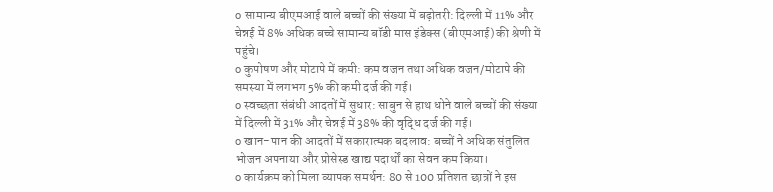o सामान्य बीएमआई वाले बच्चों की संख्या में बढ़ोतरी: दिल्ली में 11% और चेन्नई में 8% अधिक बच्चे सामान्य बॉडी मास इंडेक्स (बीएमआई) की श्रेणी में पहुंचे।
o कुपोषण और मोटापे में कमी: कम वजन तथा अधिक वजन/मोटापे की समस्या में लगभग 5% की कमी दर्ज की गई।
o स्वच्छता संबंधी आदतों में सुधार: साबुन से हाथ धोने वाले बच्चों की संख्या में दिल्ली में 31% और चेन्नई में 38% की वृद्धि दर्ज की गई।
o खान-पान की आदतों में सकारात्मक बदलाव: बच्चों ने अधिक संतुलित भोजन अपनाया और प्रोसेस्ड खाद्य पदार्थों का सेवन कम किया।
o कार्यक्रम को मिला व्यापक समर्थन: 80 से 100 प्रतिशत छात्रों ने इस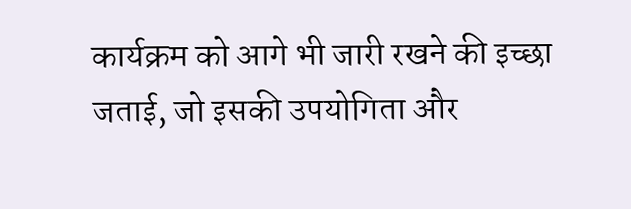कार्यक्रम को आगे भी जारी रखने की इच्छा जताई, जो इसकी उपयोगिता और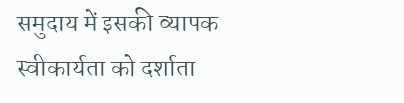समुदाय में इसकी व्यापक स्वीकार्यता को दर्शाता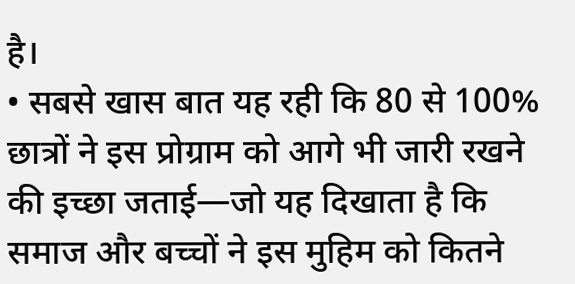है।
• सबसे खास बात यह रही कि 80 से 100% छात्रों ने इस प्रोग्राम को आगे भी जारी रखने की इच्छा जताई—जो यह दिखाता है कि समाज और बच्चों ने इस मुहिम को कितने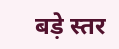बड़े स्तर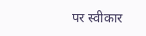पर स्वीकार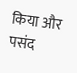किया और पसंद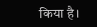किया है।